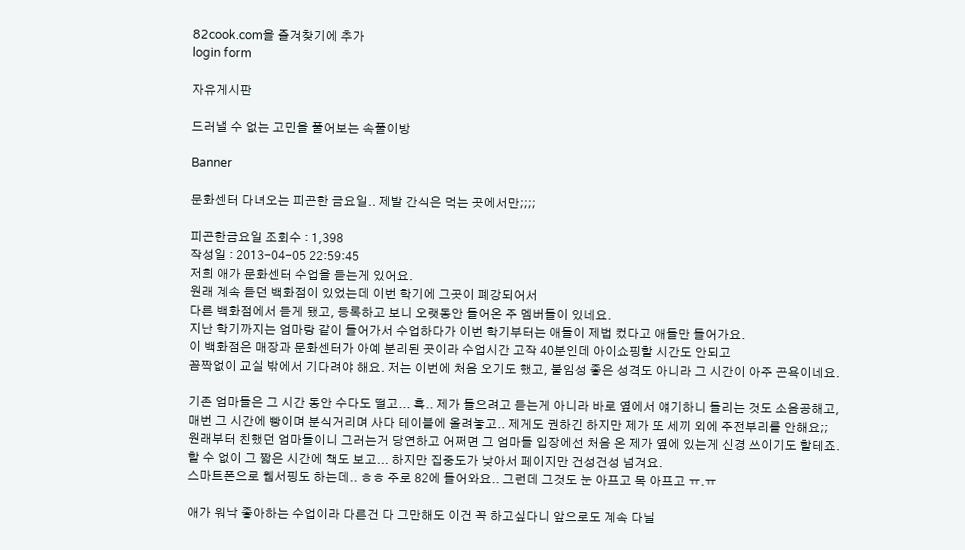82cook.com을 즐겨찾기에 추가
login form

자유게시판

드러낼 수 없는 고민을 풀어보는 속풀이방

Banner

문화센터 다녀오는 피곤한 금요일.. 제발 간식은 먹는 곳에서만;;;;

피곤한금요일 조회수 : 1,398
작성일 : 2013-04-05 22:59:45
저희 애가 문화센터 수업을 듣는게 있어요.
원래 계속 듣던 백화점이 있었는데 이번 학기에 그곳이 폐강되어서
다른 백화점에서 듣게 됐고, 등록하고 보니 오랫동안 들어온 주 멤버들이 있네요.
지난 학기까지는 엄마랑 같이 들어가서 수업하다가 이번 학기부터는 애들이 제법 컸다고 애들만 들어가요.
이 백화점은 매장과 문화센터가 아예 분리된 곳이라 수업시간 고작 40분인데 아이쇼핑할 시간도 안되고
꼼짝없이 교실 밖에서 기다려야 해요. 저는 이번에 처음 오기도 했고, 붙임성 좋은 성격도 아니라 그 시간이 아주 곤욕이네요.

기존 엄마들은 그 시간 동안 수다도 떨고... 흑.. 제가 들으려고 듣는게 아니라 바로 옆에서 얘기하니 들리는 것도 소음공해고,
매번 그 시간에 빵이며 분식거리며 사다 테이블에 올려놓고.. 제게도 권하긴 하지만 제가 또 세끼 외에 주전부리를 안해요;;
원래부터 친했던 엄마들이니 그러는거 당연하고 어쩌면 그 엄마들 입장에선 처음 온 제가 옆에 있는게 신경 쓰이기도 할테죠.
할 수 없이 그 짧은 시간에 책도 보고... 하지만 집중도가 낮아서 페이지만 건성건성 넘겨요.
스마트폰으로 웹서핑도 하는데.. ㅎㅎ 주로 82에 들어와요.. 그런데 그것도 눈 아프고 목 아프고 ㅠ.ㅠ

애가 워낙 좋아하는 수업이라 다른건 다 그만해도 이건 꼭 하고싶다니 앞으로도 계속 다닐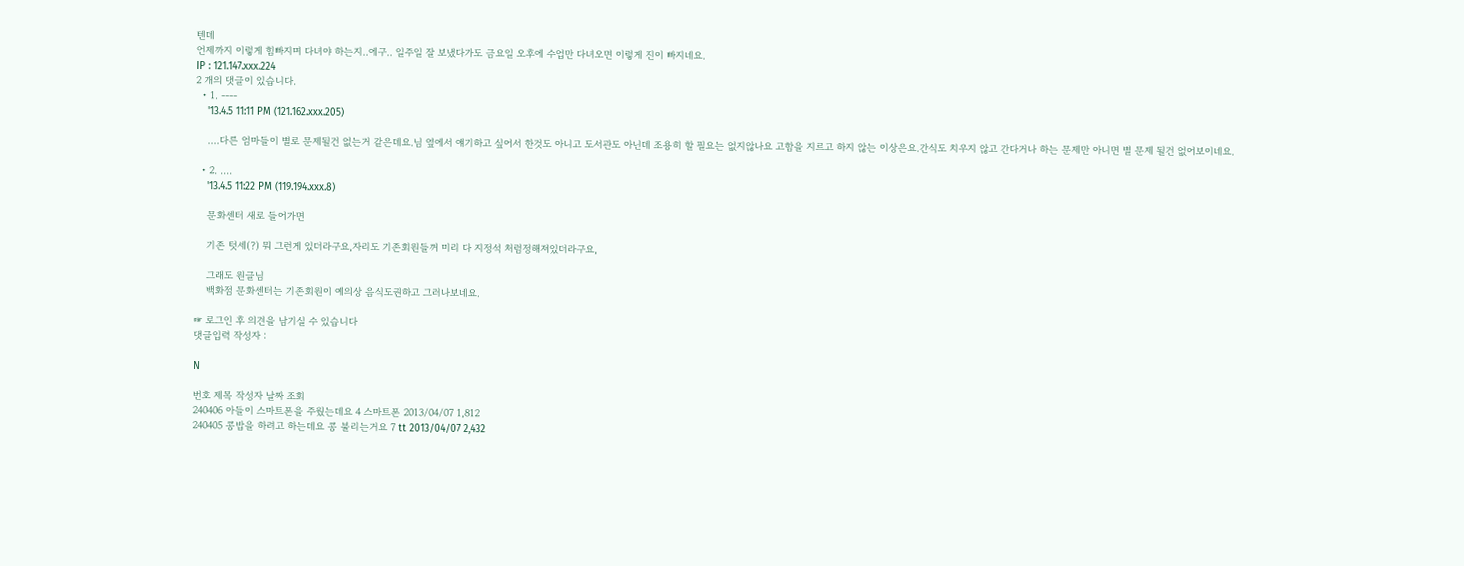텐데
언제까지 이렇게 힘빠지며 다녀야 하는지..에구.. 일주일 잘 보냈다가도 금요일 오후에 수업만 다녀오면 이렇게 진이 빠지네요.
IP : 121.147.xxx.224
2 개의 댓글이 있습니다.
  • 1. ----
    '13.4.5 11:11 PM (121.162.xxx.205)

    ....다른 엄마들이 별로 문제될건 없는거 같은데요.님 옆에서 얘기하고 싶어서 한것도 아니고 도서관도 아닌데 조용히 할 필요는 없지않나요 고함을 지르고 하지 않는 이상은요.간식도 치우지 않고 간다거나 하는 문제만 아니면 별 문제 될건 없어보이네요.

  • 2. ....
    '13.4.5 11:22 PM (119.194.xxx.8)

    문화센터 새로 들어가면

    기존 텃세(?) 뭐 그런게 있더라구요,자리도 기존회원들꺼 미리 다 지정석 처럼정해져있더라구요,

    그래도 원글님
    백화점 문화센터는 기존회원이 예의상 음식도권하고 그러나보네요.

☞ 로그인 후 의견을 남기실 수 있습니다
댓글입력 작성자 :

N

번호 제목 작성자 날짜 조회
240406 아들이 스마트폰을 주웠는데요 4 스마트폰 2013/04/07 1,812
240405 콩밥을 하려고 하는데요 콩 불리는거요 7 tt 2013/04/07 2,432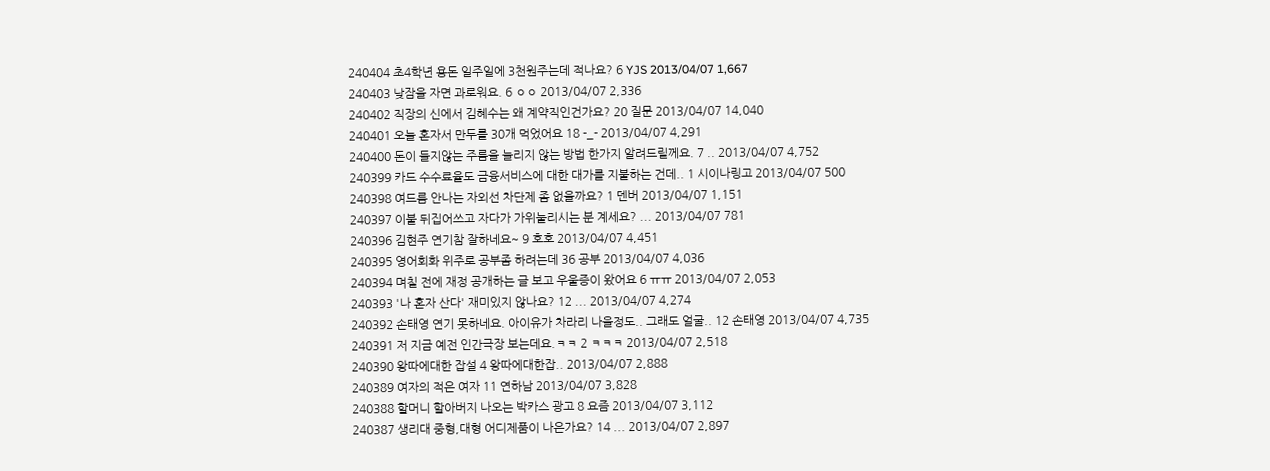240404 초4학년 용돈 일주일에 3천원주는데 적나요? 6 YJS 2013/04/07 1,667
240403 낮잠을 자면 과로워요. 6 ㅇㅇ 2013/04/07 2,336
240402 직장의 신에서 김혜수는 왜 계약직인건가요? 20 질문 2013/04/07 14,040
240401 오늘 혼자서 만두를 30개 먹었어요 18 -_- 2013/04/07 4,291
240400 돈이 들지않는 주름을 늘리지 않는 방법 한가지 알려드릴께요. 7 .. 2013/04/07 4,752
240399 카드 수수료율도 금융서비스에 대한 대가를 지불하는 건데.. 1 시이나링고 2013/04/07 500
240398 여드름 안나는 자외선 차단제 좀 없을까요? 1 덴버 2013/04/07 1,151
240397 이불 뒤집어쓰고 자다가 가위눌리시는 분 계세요? ... 2013/04/07 781
240396 김현주 연기참 잘하네요~ 9 호호 2013/04/07 4,451
240395 영어회화 위주로 공부좀 하려는데 36 공부 2013/04/07 4,036
240394 며칠 전에 재정 공개하는 글 보고 우울증이 왔어요 6 ㅠㅠ 2013/04/07 2,053
240393 '나 혼자 산다' 재미있지 않나요? 12 ... 2013/04/07 4,274
240392 손태영 연기 못하네요. 아이유가 차라리 나을정도.. 그래도 얼굴.. 12 손태영 2013/04/07 4,735
240391 저 지금 예전 인간극장 보는데요.ㅋㅋ 2 ㅋㅋㅋ 2013/04/07 2,518
240390 왕따에대한 잡설 4 왕따에대한잡.. 2013/04/07 2,888
240389 여자의 적은 여자 11 연하남 2013/04/07 3,828
240388 할머니 할아버지 나오는 박카스 광고 8 요즘 2013/04/07 3,112
240387 생리대 중형,대형 어디제품이 나은가요? 14 ... 2013/04/07 2,897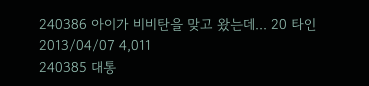240386 아이가 비비탄을 맞고 왔는데... 20 타인 2013/04/07 4,011
240385 대통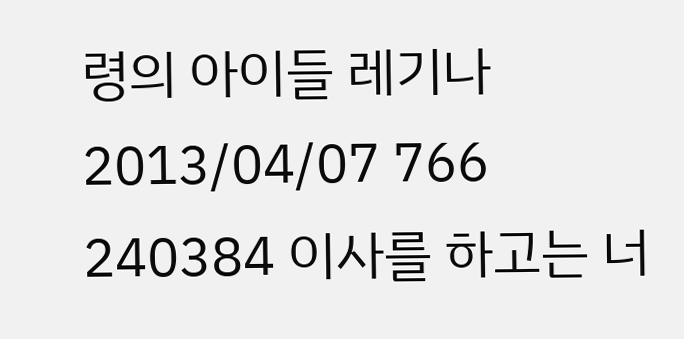령의 아이들 레기나 2013/04/07 766
240384 이사를 하고는 너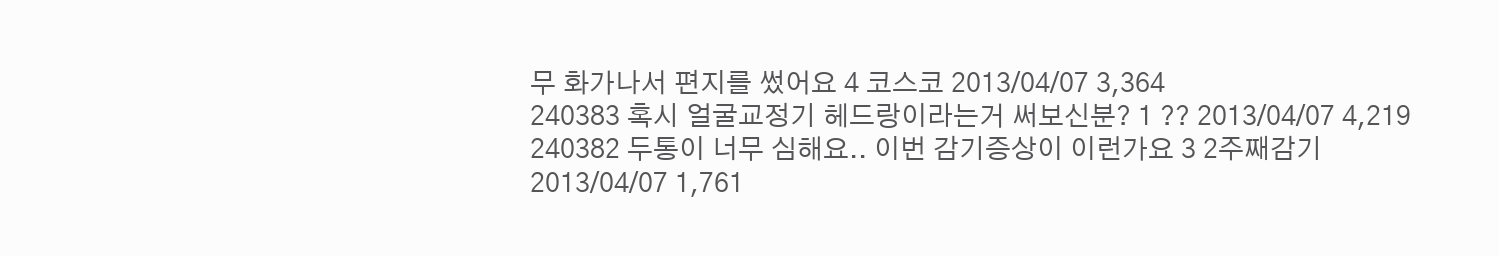무 화가나서 편지를 썼어요 4 코스코 2013/04/07 3,364
240383 혹시 얼굴교정기 헤드랑이라는거 써보신분? 1 ?? 2013/04/07 4,219
240382 두통이 너무 심해요.. 이번 감기증상이 이런가요 3 2주째감기 2013/04/07 1,761